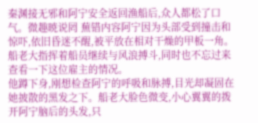秦渊接无邪和阿宁安全返回渔船后,众人都松了口气。微趣暁说罔 蕪错内容阿宁因为头部受到撞击和惊吓,依旧昏迷不醒,被平放在相对干燥的甲板一角。船老大指挥着船员继续与风浪搏斗,同时也不忘过来查看一下这位雇主的情况。
他蹲下身,刚想检查阿宁的呼吸和脉搏,目光却凝固在她披散的黑发之下。船老大脸色微变,小心翼翼的拨开阿宁脑后的头发,只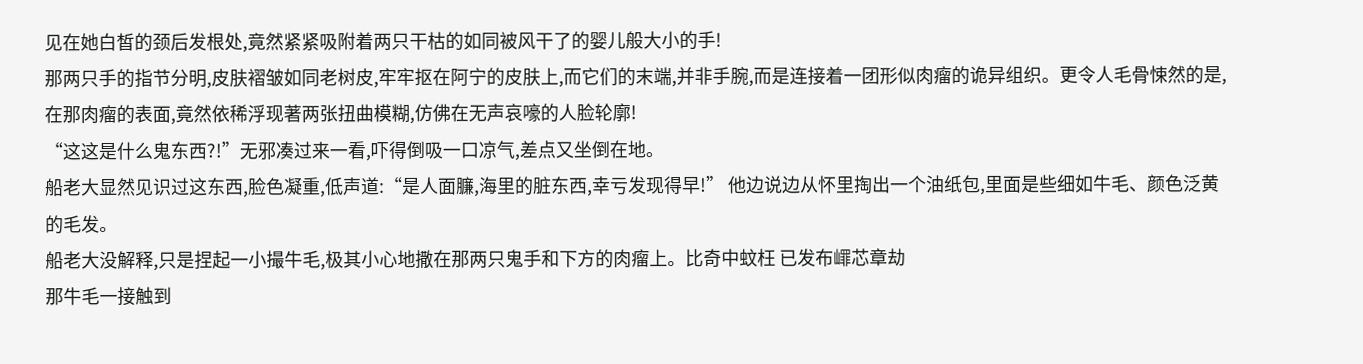见在她白皙的颈后发根处,竟然紧紧吸附着两只干枯的如同被风干了的婴儿般大小的手!
那两只手的指节分明,皮肤褶皱如同老树皮,牢牢抠在阿宁的皮肤上,而它们的末端,并非手腕,而是连接着一团形似肉瘤的诡异组织。更令人毛骨悚然的是,在那肉瘤的表面,竟然依稀浮现著两张扭曲模糊,仿佛在无声哀嚎的人脸轮廓!
“这这是什么鬼东西?!”无邪凑过来一看,吓得倒吸一口凉气,差点又坐倒在地。
船老大显然见识过这东西,脸色凝重,低声道:“是人面臁,海里的脏东西,幸亏发现得早!” 他边说边从怀里掏出一个油纸包,里面是些细如牛毛、颜色泛黄的毛发。
船老大没解释,只是捏起一小撮牛毛,极其小心地撒在那两只鬼手和下方的肉瘤上。比奇中蚊枉 已发布嶵芯章劫
那牛毛一接触到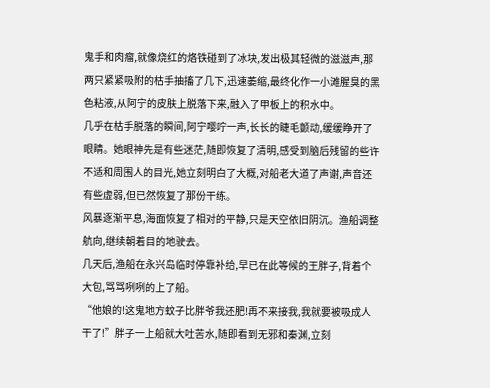鬼手和肉瘤,就像烧红的烙铁碰到了冰块,发出极其轻微的滋滋声,那两只紧紧吸附的枯手抽搐了几下,迅速萎缩,最终化作一小滩腥臭的黑色粘液,从阿宁的皮肤上脱落下来,融入了甲板上的积水中。
几乎在枯手脱落的瞬间,阿宁嘤咛一声,长长的睫毛颤动,缓缓睁开了眼睛。她眼神先是有些迷茫,随即恢复了清明,感受到脑后残留的些许不适和周围人的目光,她立刻明白了大概,对船老大道了声谢,声音还有些虚弱,但已然恢复了那份干练。
风暴逐渐平息,海面恢复了相对的平静,只是天空依旧阴沉。渔船调整航向,继续朝着目的地驶去。
几天后,渔船在永兴岛临时停靠补给,早已在此等候的王胖子,背着个大包,骂骂咧咧的上了船。
“他娘的!这鬼地方蚊子比胖爷我还肥!再不来接我,我就要被吸成人干了!”胖子一上船就大吐苦水,随即看到无邪和秦渊,立刻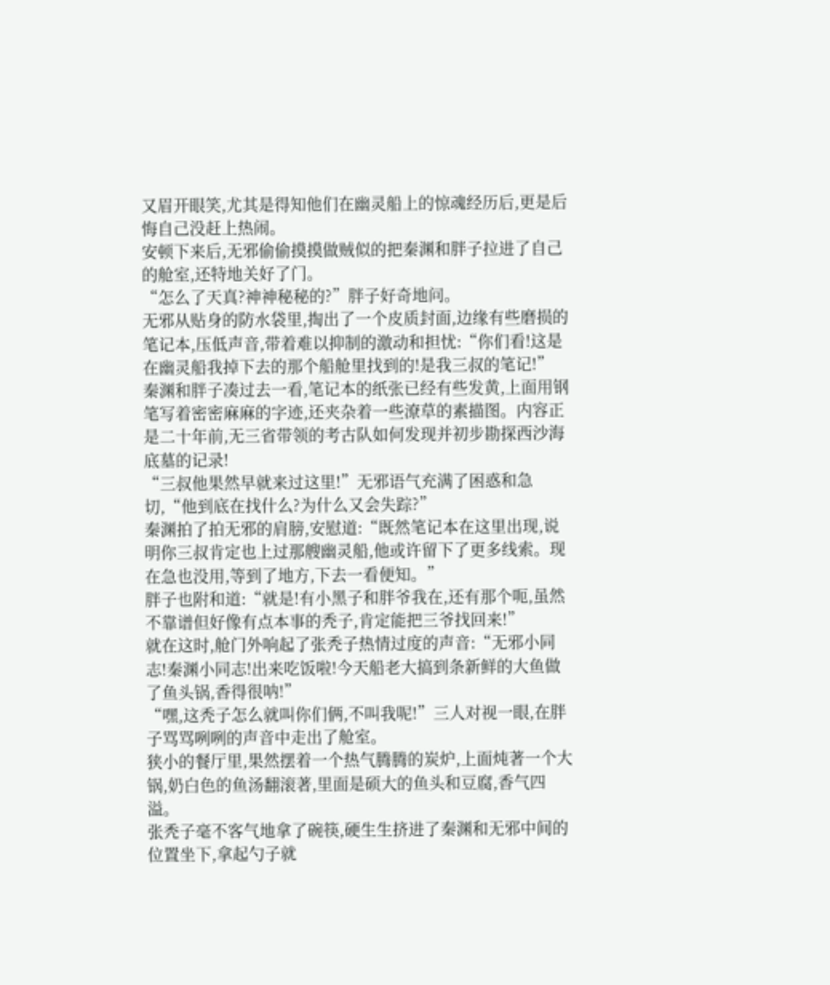又眉开眼笑,尤其是得知他们在幽灵船上的惊魂经历后,更是后悔自己没赶上热闹。
安顿下来后,无邪偷偷摸摸做贼似的把秦渊和胖子拉进了自己的舱室,还特地关好了门。
“怎么了天真?神神秘秘的?”胖子好奇地问。
无邪从贴身的防水袋里,掏出了一个皮质封面,边缘有些磨损的笔记本,压低声音,带着难以抑制的激动和担忧:“你们看!这是在幽灵船我掉下去的那个船舱里找到的!是我三叔的笔记!”
秦渊和胖子凑过去一看,笔记本的纸张已经有些发黄,上面用钢笔写着密密麻麻的字迹,还夹杂着一些潦草的素描图。内容正是二十年前,无三省带领的考古队如何发现并初步勘探西沙海底墓的记录!
“三叔他果然早就来过这里!”无邪语气充满了困惑和急切,“他到底在找什么?为什么又会失踪?”
秦渊拍了拍无邪的肩膀,安慰道:“既然笔记本在这里出现,说明你三叔肯定也上过那艘幽灵船,他或许留下了更多线索。现在急也没用,等到了地方,下去一看便知。”
胖子也附和道:“就是!有小黑子和胖爷我在,还有那个呃,虽然不靠谱但好像有点本事的秃子,肯定能把三爷找回来!”
就在这时,舱门外响起了张秃子热情过度的声音:“无邪小同志!秦渊小同志!出来吃饭啦!今天船老大搞到条新鲜的大鱼做了鱼头锅,香得很呐!”
“嘿,这秃子怎么就叫你们俩,不叫我呢!”三人对视一眼,在胖子骂骂咧咧的声音中走出了舱室。
狭小的餐厅里,果然摆着一个热气腾腾的炭炉,上面炖著一个大锅,奶白色的鱼汤翻滚著,里面是硕大的鱼头和豆腐,香气四溢。
张秃子毫不客气地拿了碗筷,硬生生挤进了秦渊和无邪中间的位置坐下,拿起勺子就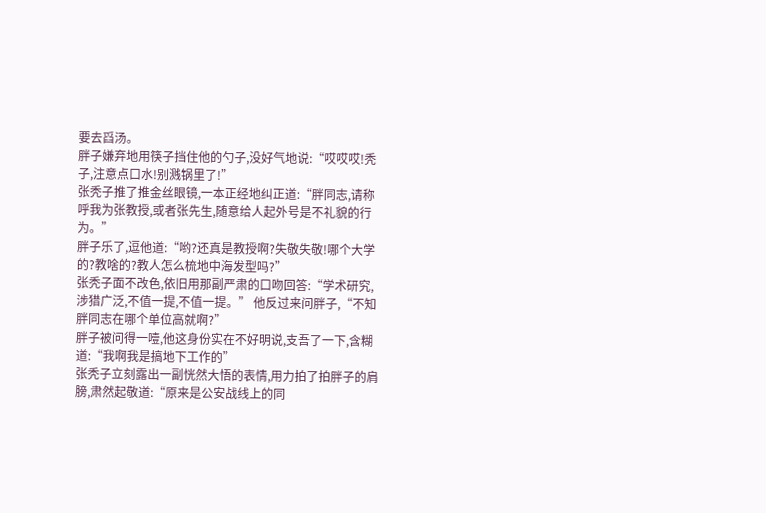要去舀汤。
胖子嫌弃地用筷子挡住他的勺子,没好气地说:“哎哎哎!秃子,注意点口水!别溅锅里了!”
张秃子推了推金丝眼镜,一本正经地纠正道:“胖同志,请称呼我为张教授,或者张先生,随意给人起外号是不礼貌的行为。”
胖子乐了,逗他道:“哟?还真是教授啊?失敬失敬!哪个大学的?教啥的?教人怎么梳地中海发型吗?”
张秃子面不改色,依旧用那副严肃的口吻回答:“学术研究,涉猎广泛,不值一提,不值一提。” 他反过来问胖子,“不知胖同志在哪个单位高就啊?”
胖子被问得一噎,他这身份实在不好明说,支吾了一下,含糊道:“我啊我是搞地下工作的”
张秃子立刻露出一副恍然大悟的表情,用力拍了拍胖子的肩膀,肃然起敬道:“原来是公安战线上的同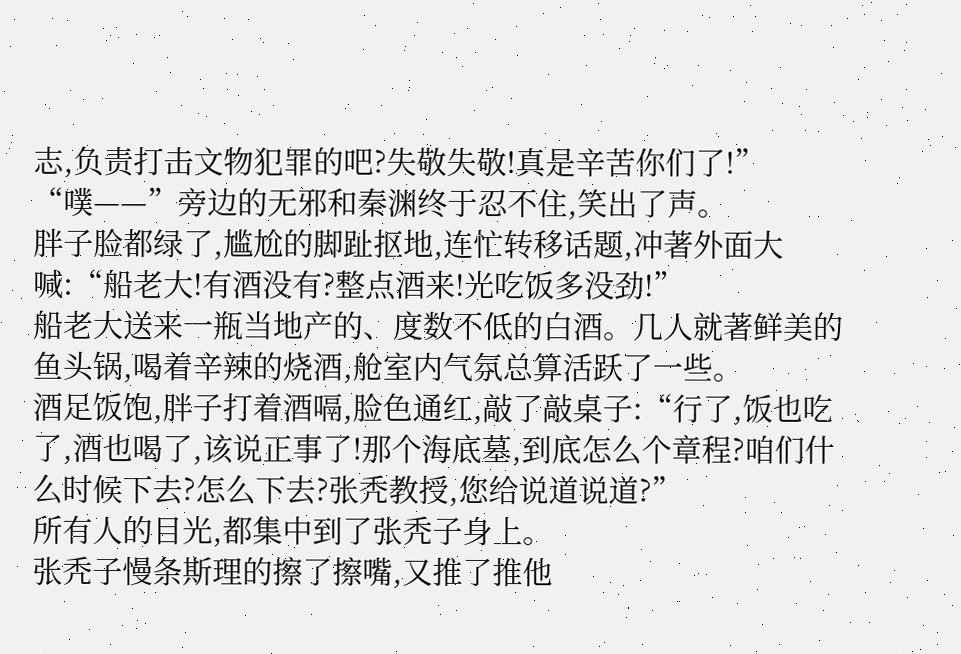志,负责打击文物犯罪的吧?失敬失敬!真是辛苦你们了!”
“噗——”旁边的无邪和秦渊终于忍不住,笑出了声。
胖子脸都绿了,尴尬的脚趾抠地,连忙转移话题,冲著外面大喊:“船老大!有酒没有?整点酒来!光吃饭多没劲!”
船老大送来一瓶当地产的、度数不低的白酒。几人就著鲜美的鱼头锅,喝着辛辣的烧酒,舱室内气氛总算活跃了一些。
酒足饭饱,胖子打着酒嗝,脸色通红,敲了敲桌子:“行了,饭也吃了,酒也喝了,该说正事了!那个海底墓,到底怎么个章程?咱们什么时候下去?怎么下去?张秃教授,您给说道说道?”
所有人的目光,都集中到了张秃子身上。
张秃子慢条斯理的擦了擦嘴,又推了推他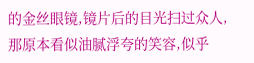的金丝眼镜,镜片后的目光扫过众人,那原本看似油腻浮夸的笑容,似乎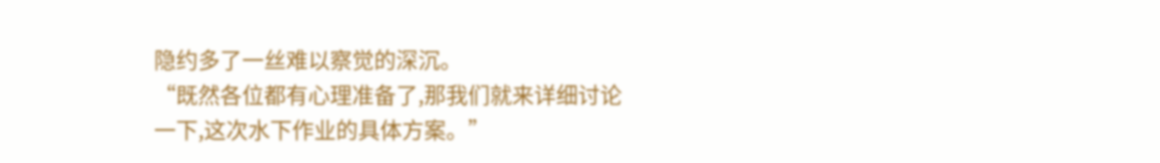隐约多了一丝难以察觉的深沉。
“既然各位都有心理准备了,那我们就来详细讨论一下,这次水下作业的具体方案。”